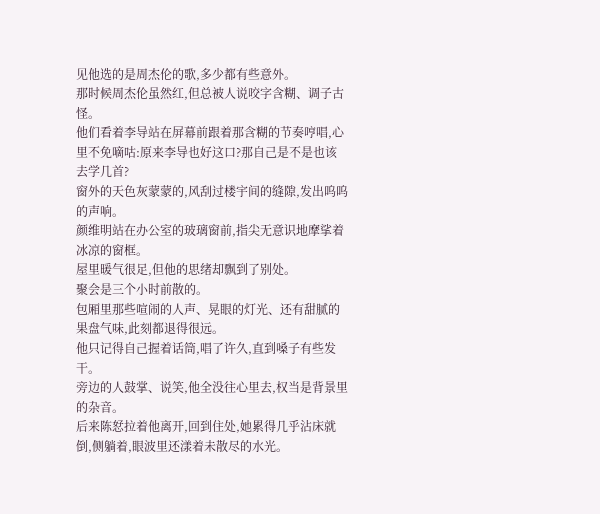见他选的是周杰伦的歌,多少都有些意外。
那时候周杰伦虽然红,但总被人说咬字含糊、调子古怪。
他们看着李导站在屏幕前跟着那含糊的节奏哼唱,心里不免嘀咕:原来李导也好这口?那自己是不是也该去学几首?
窗外的天色灰蒙蒙的,风刮过楼宇间的缝隙,发出呜呜的声响。
颜维明站在办公室的玻璃窗前,指尖无意识地摩挲着冰凉的窗框。
屋里暖气很足,但他的思绪却飘到了别处。
聚会是三个小时前散的。
包厢里那些喧闹的人声、晃眼的灯光、还有甜腻的果盘气味,此刻都退得很远。
他只记得自己握着话筒,唱了许久,直到嗓子有些发干。
旁边的人鼓掌、说笑,他全没往心里去,权当是背景里的杂音。
后来陈恏拉着他离开,回到住处,她累得几乎沾床就倒,侧躺着,眼波里还漾着未散尽的水光。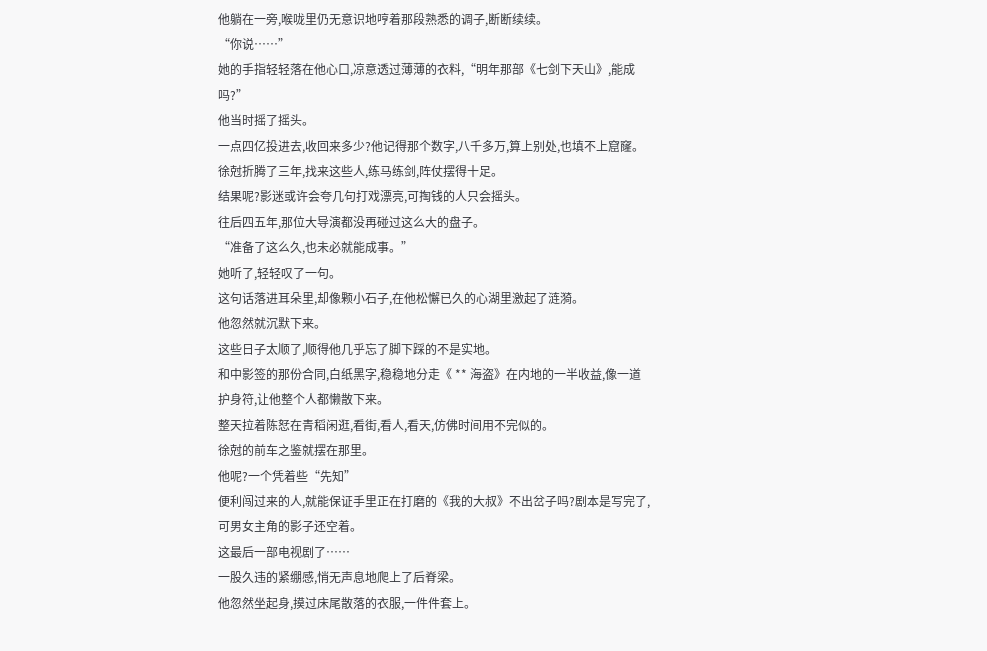他躺在一旁,喉咙里仍无意识地哼着那段熟悉的调子,断断续续。
“你说……”
她的手指轻轻落在他心口,凉意透过薄薄的衣料,“明年那部《七剑下天山》,能成吗?”
他当时摇了摇头。
一点四亿投进去,收回来多少?他记得那个数字,八千多万,算上别处,也填不上窟窿。
徐尅折腾了三年,找来这些人,练马练剑,阵仗摆得十足。
结果呢?影迷或许会夸几句打戏漂亮,可掏钱的人只会摇头。
往后四五年,那位大导演都没再碰过这么大的盘子。
“准备了这么久,也未必就能成事。”
她听了,轻轻叹了一句。
这句话落进耳朵里,却像颗小石子,在他松懈已久的心湖里激起了涟漪。
他忽然就沉默下来。
这些日子太顺了,顺得他几乎忘了脚下踩的不是实地。
和中影签的那份合同,白纸黑字,稳稳地分走《 ** 海盗》在内地的一半收益,像一道护身符,让他整个人都懒散下来。
整天拉着陈恏在青稻闲逛,看街,看人,看天,仿佛时间用不完似的。
徐尅的前车之鉴就摆在那里。
他呢?一个凭着些“先知”
便利闯过来的人,就能保证手里正在打磨的《我的大叔》不出岔子吗?剧本是写完了,可男女主角的影子还空着。
这最后一部电视剧了……
一股久违的紧绷感,悄无声息地爬上了后脊梁。
他忽然坐起身,摸过床尾散落的衣服,一件件套上。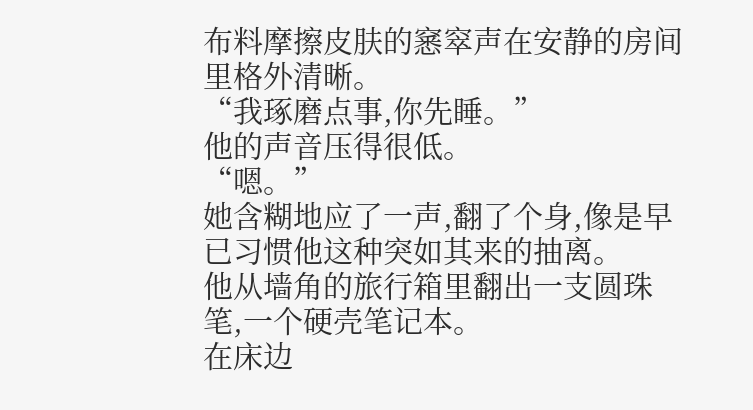布料摩擦皮肤的窸窣声在安静的房间里格外清晰。
“我琢磨点事,你先睡。”
他的声音压得很低。
“嗯。”
她含糊地应了一声,翻了个身,像是早已习惯他这种突如其来的抽离。
他从墙角的旅行箱里翻出一支圆珠笔,一个硬壳笔记本。
在床边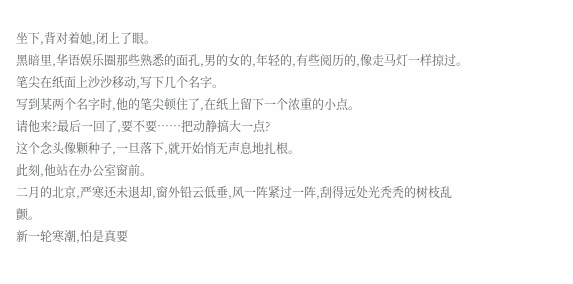坐下,背对着她,闭上了眼。
黑暗里,华语娱乐圈那些熟悉的面孔,男的女的,年轻的,有些阅历的,像走马灯一样掠过。
笔尖在纸面上沙沙移动,写下几个名字。
写到某两个名字时,他的笔尖顿住了,在纸上留下一个浓重的小点。
请他来?最后一回了,要不要……把动静搞大一点?
这个念头像颗种子,一旦落下,就开始悄无声息地扎根。
此刻,他站在办公室窗前。
二月的北京,严寒还未退却,窗外铅云低垂,风一阵紧过一阵,刮得远处光秃秃的树枝乱颤。
新一轮寒潮,怕是真要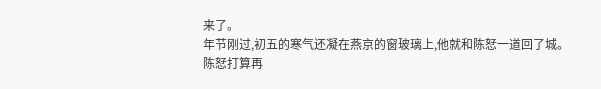来了。
年节刚过,初五的寒气还凝在燕京的窗玻璃上,他就和陈恏一道回了城。
陈恏打算再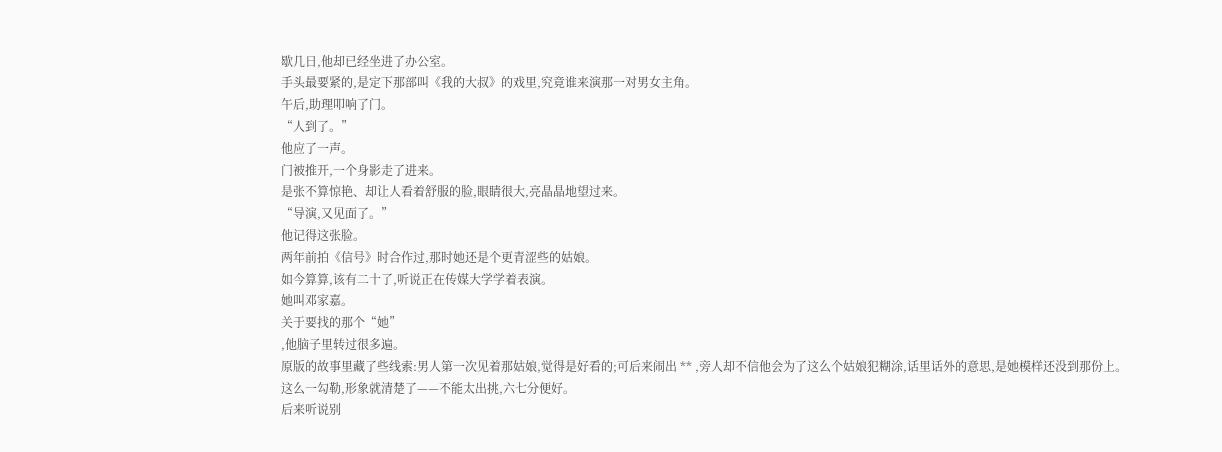歇几日,他却已经坐进了办公室。
手头最要紧的,是定下那部叫《我的大叔》的戏里,究竟谁来演那一对男女主角。
午后,助理叩响了门。
“人到了。”
他应了一声。
门被推开,一个身影走了进来。
是张不算惊艳、却让人看着舒服的脸,眼睛很大,亮晶晶地望过来。
“导演,又见面了。”
他记得这张脸。
两年前拍《信号》时合作过,那时她还是个更青涩些的姑娘。
如今算算,该有二十了,听说正在传媒大学学着表演。
她叫邓家嘉。
关于要找的那个“她”
,他脑子里转过很多遍。
原版的故事里藏了些线索:男人第一次见着那姑娘,觉得是好看的;可后来闹出 ** ,旁人却不信他会为了这么个姑娘犯糊涂,话里话外的意思,是她模样还没到那份上。
这么一勾勒,形象就清楚了——不能太出挑,六七分便好。
后来听说别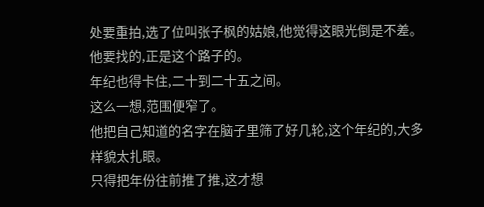处要重拍,选了位叫张子枫的姑娘,他觉得这眼光倒是不差。
他要找的,正是这个路子的。
年纪也得卡住,二十到二十五之间。
这么一想,范围便窄了。
他把自己知道的名字在脑子里筛了好几轮,这个年纪的,大多样貌太扎眼。
只得把年份往前推了推,这才想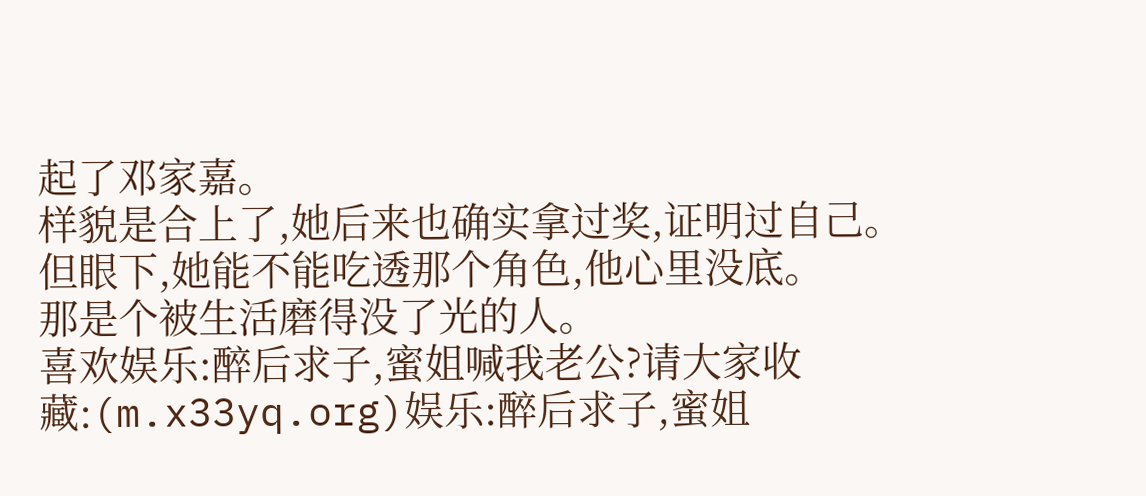起了邓家嘉。
样貌是合上了,她后来也确实拿过奖,证明过自己。
但眼下,她能不能吃透那个角色,他心里没底。
那是个被生活磨得没了光的人。
喜欢娱乐:醉后求子,蜜姐喊我老公?请大家收藏:(m.x33yq.org)娱乐:醉后求子,蜜姐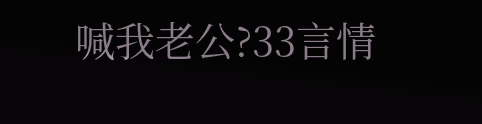喊我老公?33言情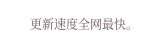更新速度全网最快。